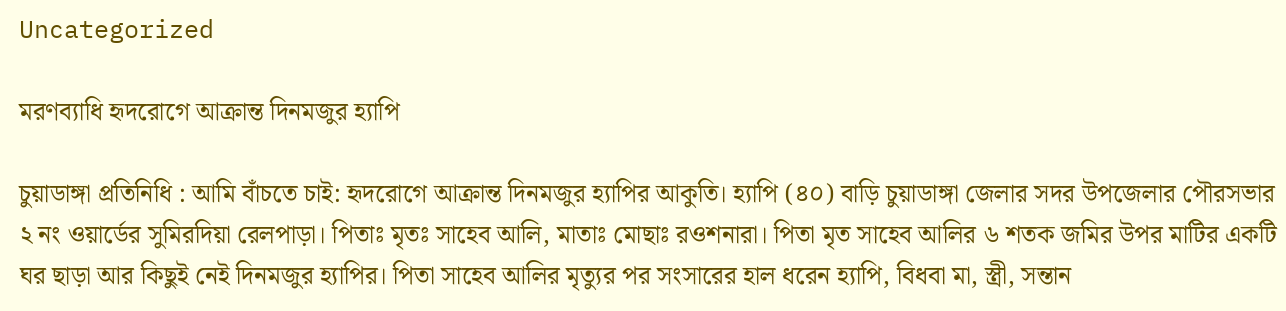Uncategorized

মরণব্যাধি হৃদরোগে আক্রান্ত দিনমজুর হ্যাপি

চুয়াডাঙ্গা প্রতিনিধি : আমি বাঁচতে চাই: হৃদরোগে আক্রান্ত দিনমজুর হ্যাপির আকুতি। হ্যাপি (৪০) বাড়ি চুয়াডাঙ্গা জেলার সদর উপজেলার পৌরসভার ২ নং ওয়ার্ডের সুমিরদিয়া রেলপাড়া। পিতাঃ মৃতঃ সাহেব আলি, মাতাঃ মোছাঃ রওশনারা। পিতা মৃত সাহেব আলির ৬ শতক জমির উপর মাটির একটি ঘর ছাড়া আর কিছুই নেই দিনমজুর হ্যাপির। পিতা সাহেব আলির মৃত্যুর পর সংসারের হাল ধরেন হ্যাপি, বিধবা মা, স্ত্রী, সন্তান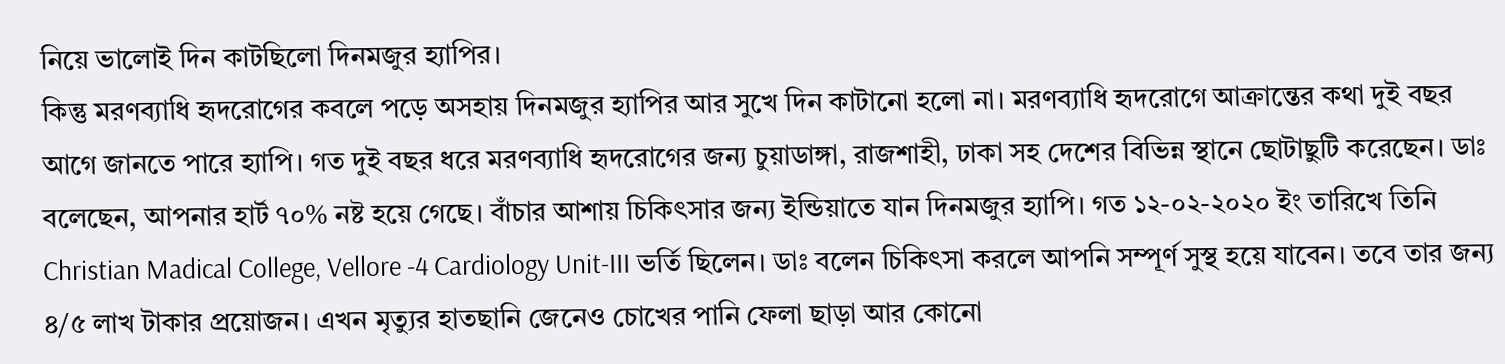নিয়ে ভালোই দিন কাটছিলো দিনমজুর হ্যাপির।
কিন্তু মরণব্যাধি হৃদরোগের কবলে পড়ে অসহায় দিনমজুর হ্যাপির আর সুখে দিন কাটানো হলো না। মরণব্যাধি হৃদরোগে আক্রান্তের কথা দুই বছর আগে জানতে পারে হ্যাপি। গত দুই বছর ধরে মরণব্যাধি হৃদরোগের জন্য চুয়াডাঙ্গা, রাজশাহী, ঢাকা সহ দেশের বিভিন্ন স্থানে ছোটাছুটি করেছেন। ডাঃ বলেছেন, আপনার হার্ট ৭০% নষ্ট হয়ে গেছে। বাঁচার আশায় চিকিৎসার জন্য ইন্ডিয়াতে যান দিনমজুর হ্যাপি। গত ১২-০২-২০২০ ইং তারিখে তিনি Christian Madical College, Vellore -4 Cardiology Unit-III ভর্তি ছিলেন। ডাঃ বলেন চিকিৎসা করলে আপনি সম্পূর্ণ সুস্থ হয়ে যাবেন। তবে তার জন্য ৪/৫ লাখ টাকার প্রয়োজন। এখন মৃত্যুর হাতছানি জেনেও চোখের পানি ফেলা ছাড়া আর কোনো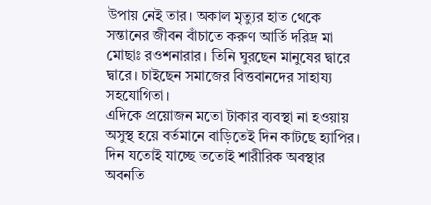উপায় নেই তার। অকাল মৃত্যুর হাত থেকে সন্তানের জীবন বাঁচাতে করুণ আর্তি দরিদ্র মা মোছাঃ রওশনারার। তিনি ঘুরছেন মানুষের দ্বারে দ্বারে। চাইছেন সমাজের বিত্তবানদের সাহায্য সহযোগিতা।
এদিকে প্রয়োজন মতো টাকার ব্যবস্থা না হওয়ায় অসুস্থ হয়ে বর্তমানে বাড়িতেই দিন কাটছে হ্যাপির। দিন যতোই যাচ্ছে ততোই শারীরিক অবস্থার অবনতি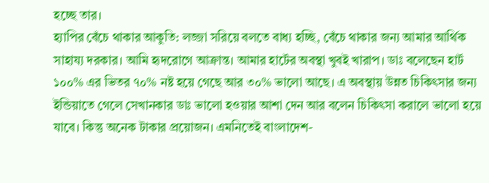হচ্ছে তার।
হ্যাপির বেঁচে থাকার আকুতি: লজ্জা সরিয়ে বলতে বাধ্য হচ্ছি, বেঁচে থাকার জন্য আমার আর্থিক সাহায্য দরকার। আমি হৃদরোগে আক্রান্ত। আমার হার্টের অবস্থা খুবই খারাপ। ডাঃ বলেছেন হার্ট ১০০% এর ভিতর ৭০% নষ্ট হয়ে গেছে আর ৩০% ভালো আছে। এ অবস্থায় উন্নত চিকিৎসার জন্য ইন্ডিয়াতে গেলে সেখানকার ডাঃ ভালো হওয়ার আশা দেন আর বলেন চিকিৎসা করালে ভালো হয়ে যাবে। কিন্তু অনেক টাকার প্রয়োজন। এমনিতেই বাংলাদেশ-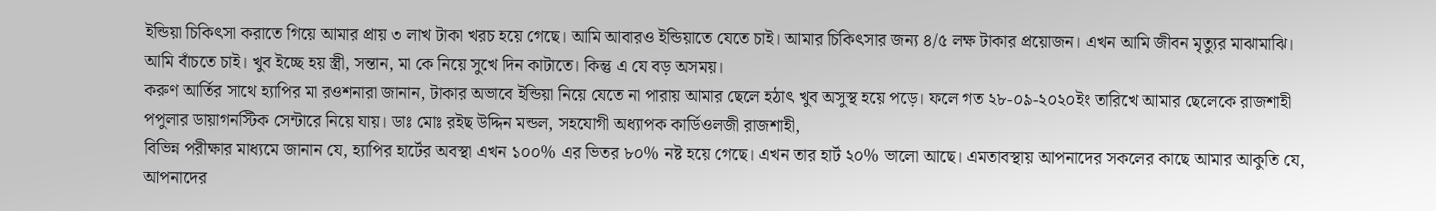ইন্ডিয়া চিকিৎসা করাতে গিয়ে আমার প্রায় ৩ লাখ টাকা খরচ হয়ে গেছে। আমি আবারও ইন্ডিয়াতে যেতে চাই। আমার চিকিৎসার জন্য ৪/৫ লক্ষ টাকার প্রয়োজন। এখন আমি জীবন মৃত্যুর মাঝামাঝি। আমি বাঁচতে চাই। খুব ইচ্ছে হয় স্ত্রী, সন্তান, মা কে নিয়ে সুখে দিন কাটাতে। কিন্তু এ যে বড় অসময়।
করুণ আর্তির সাথে হ্যাপির মা রওশনারা জানান, টাকার অভাবে ইন্ডিয়া নিয়ে যেতে না পারায় আমার ছেলে হঠাৎ খুব অসুস্থ হয়ে পড়ে। ফলে গত ২৮-০৯-২০২০ইং তারিখে আমার ছেলেকে রাজশাহী পপুলার ডায়াগনস্টিক সেন্টারে নিয়ে যায়। ডাঃ মোঃ রইছ উদ্দিন মন্ডল, সহযোগী অধ্যাপক কার্ডিওলজী রাজশাহী,
বিভিন্ন পরীক্ষার মাধ্যমে জানান যে, হ্যাপির হার্টের অবস্থা এখন ১০০% এর ভিতর ৮০% নষ্ট হয়ে গেছে। এখন তার হার্ট ২০% ভালো আছে। এমতাবস্থায় আপনাদের সকলের কাছে আমার আকুতি যে, আপনাদের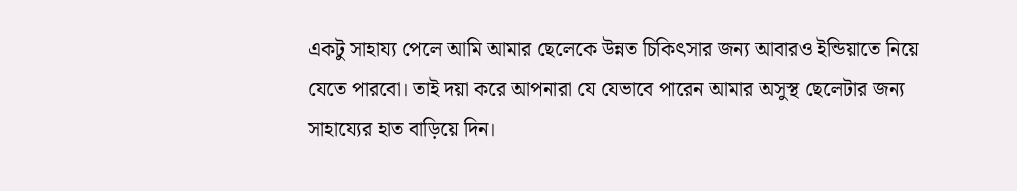একটু সাহায্য পেলে আমি আমার ছেলেকে উন্নত চিকিৎসার জন্য আবারও ইন্ডিয়াতে নিয়ে যেতে পারবো। তাই দয়া করে আপনারা যে যেভাবে পারেন আমার অসুস্থ ছেলেটার জন্য সাহায্যের হাত বাড়িয়ে দিন।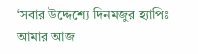‘সবার উদ্দেশ্যে দিনমজুর হ্যাপিঃ আমার আজ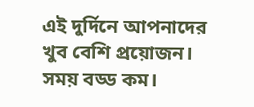এই দুর্দিনে আপনাদের খুব বেশি প্রয়োজন। সময় বড্ড কম।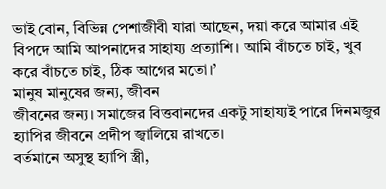ভাই বোন, বিভিন্ন পেশাজীবী যারা আছেন, দয়া করে আমার এই বিপদে আমি আপনাদের সাহায্য প্রত্যাশি। আমি বাঁচতে চাই, খুব করে বাঁচতে চাই, ঠিক আগের মতো।’
মানুষ মানুষের জন্য, জীবন
জীবনের জন্য। সমাজের বিত্তবানদের একটু সাহায্যই পারে দিনমজুর হ্যাপির জীবনে প্রদীপ জ্বালিয়ে রাখতে।
বর্তমানে অসুস্থ হ্যাপি স্ত্রী,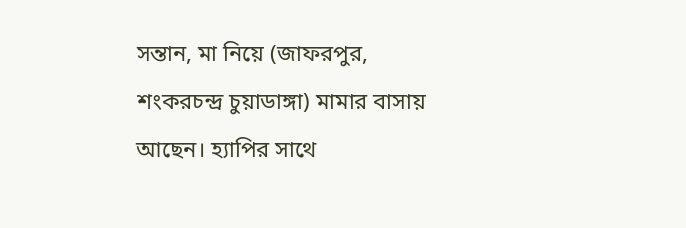সন্তান, মা নিয়ে (জাফরপুর, শংকরচন্দ্র চুয়াডাঙ্গা) মামার বাসায় আছেন। হ্যাপির সাথে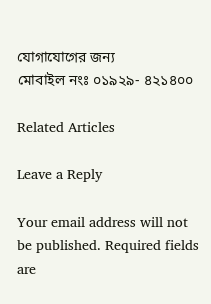যোগাযোগের জন্য
মোবাইল নংঃ ০১৯২৯- ৪২১৪০০

Related Articles

Leave a Reply

Your email address will not be published. Required fields are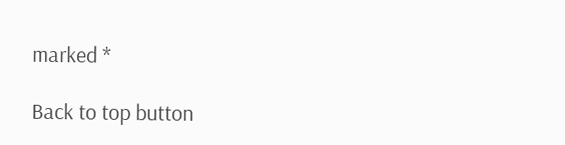marked *

Back to top button